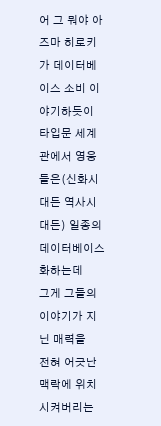어 그 뭐야 아즈마 히로키가 데이터베이스 소비 이야기하듯이
타입문 세계관에서 영웅들은(신화시대든 역사시대든) 일종의 데이터베이스화하는데
그게 그들의 이야기가 지닌 매력을
전혀 어긋난 맥락에 위치시켜버리는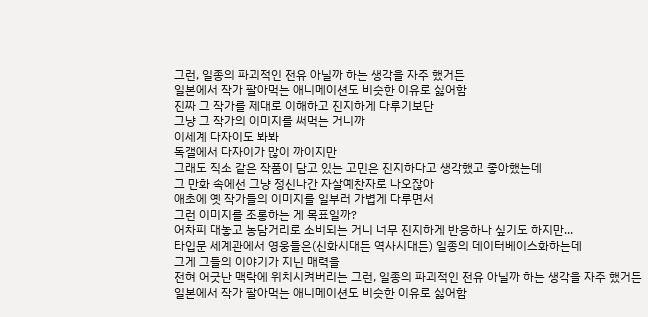그런, 일종의 파괴적인 전유 아닐까 하는 생각을 자주 했거든
일본에서 작가 팔아먹는 애니메이션도 비슷한 이유로 싫어함
진짜 그 작가를 제대로 이해하고 진지하게 다루기보단
그냥 그 작가의 이미지를 써먹는 거니까
이세계 다자이도 봐봐
독갤에서 다자이가 많이 까이지만
그래도 직소 같은 작품이 담고 있는 고민은 진지하다고 생각했고 좋아했는데
그 만화 속에선 그냥 정신나간 자살예찬자로 나오잖아
애초에 옛 작가들의 이미지를 일부러 가볍게 다루면서
그런 이미지를 조롱하는 게 목표일까?
어차피 대놓고 농담거리로 소비되는 거니 너무 진지하게 반응하나 싶기도 하지만...
타입문 세계관에서 영웅들은(신화시대든 역사시대든) 일종의 데이터베이스화하는데
그게 그들의 이야기가 지닌 매력을
전혀 어긋난 맥락에 위치시켜버리는 그런, 일종의 파괴적인 전유 아닐까 하는 생각을 자주 했거든
일본에서 작가 팔아먹는 애니메이션도 비슷한 이유로 싫어함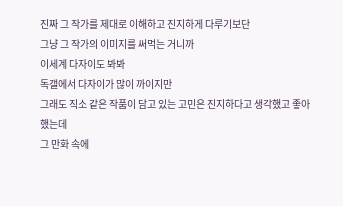진짜 그 작가를 제대로 이해하고 진지하게 다루기보단
그냥 그 작가의 이미지를 써먹는 거니까
이세계 다자이도 봐봐
독갤에서 다자이가 많이 까이지만
그래도 직소 같은 작품이 담고 있는 고민은 진지하다고 생각했고 좋아했는데
그 만화 속에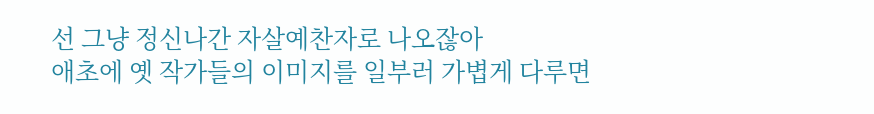선 그냥 정신나간 자살예찬자로 나오잖아
애초에 옛 작가들의 이미지를 일부러 가볍게 다루면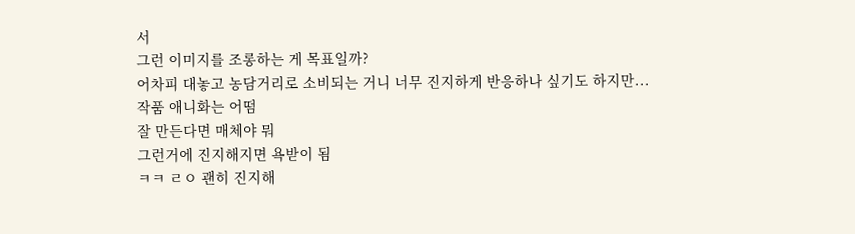서
그런 이미지를 조롱하는 게 목표일까?
어차피 대놓고 농담거리로 소비되는 거니 너무 진지하게 반응하나 싶기도 하지만...
작품 애니화는 어떰
잘 만든다면 매체야 뭐
그런거에 진지해지면 욕받이 됨
ㅋㅋ ㄹㅇ 괜히 진지해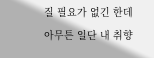질 필요가 없긴 한데
아무튼 일단 내 취향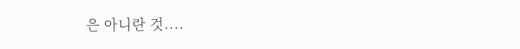은 아니란 것....